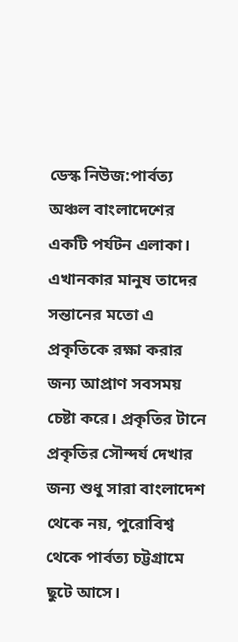ডেস্ক নিউজ:পার্বত্য অঞ্চল বাংলাদেশের একটি পর্যটন এলাকা। এখানকার মানুষ তাদের সন্তানের মতো এ প্রকৃতিকে রক্ষা করার জন্য আপ্রাণ সবসময় চেষ্টা করে। প্রকৃতির টানে প্রকৃতির সৌন্দর্য দেখার জন্য শুধু সারা বাংলাদেশ থেকে নয়, পুরোবিশ্ব থেকে পার্বত্য চট্টগ্রামে ছুটে আসে।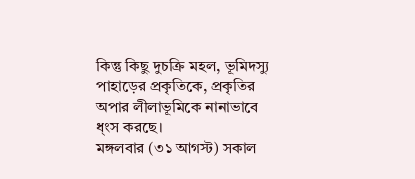কিন্তু কিছু দুচক্রি মহল, ভূমিদস্যু পাহাড়ের প্রকৃতিকে, প্রকৃতির অপার লীলাভূমিকে নানাভাবে ধ্ংস করছে।
মঙ্গলবার (৩১ আগস্ট) সকাল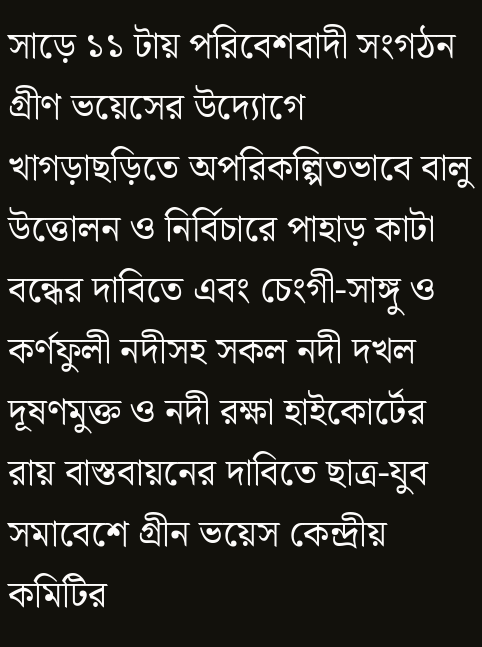সাড়ে ১১ টায় পরিবেশবাদী সংগঠন গ্রীণ ভয়েসের উদ্যোগে খাগড়াছড়িতে অপরিকল্পিতভাবে বালু উত্তোলন ও নির্বিচারে পাহাড় কাটা বন্ধের দাবিতে এবং চেংগী-সাঙ্গু ও কর্ণফুলী নদীসহ সকল নদী দখল দূষণমুক্ত ও নদী রক্ষা হাইকোর্টের রায় বাস্তবায়নের দাবিতে ছাত্র-যুব সমাবেশে গ্রীন ভয়েস কেন্দ্রীয় কমিটির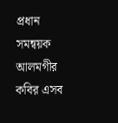প্রধান সমন্বয়ক আলমগীর কবির এসব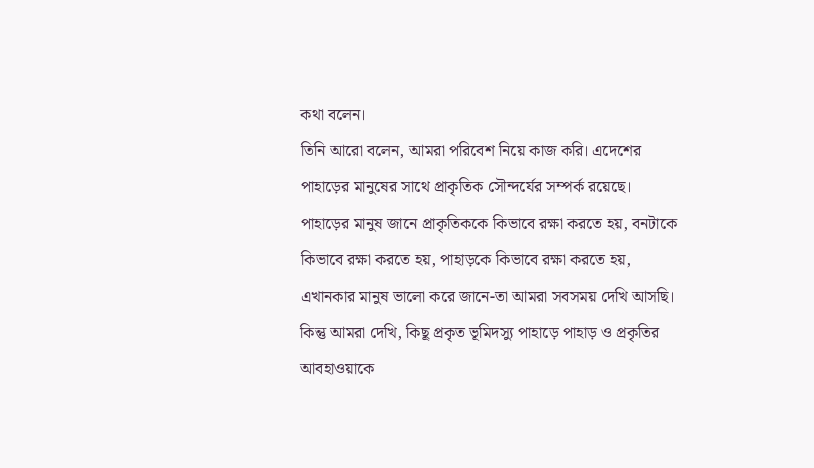কথা বলেন।
তিনি আরো বলেন, আমরা পরিবেশ নিয়ে কাজ করি। এদেশের পাহাড়ের মানুষের সাথে প্রাকৃতিক সৌন্দর্যের সম্পর্ক রয়েছে। পাহাড়ের মানুষ জানে প্রাকৃতিককে কিভাবে রক্ষা করতে হয়, বনটাকে কিভাবে রক্ষা করতে হয়, পাহাড়কে কিভাবে রক্ষা করতে হয়, এখানকার মানুষ ভালো করে জানে-তা আমরা সবসময় দেখি আসছি। কিন্তু আমরা দেখি, কিছূ প্রকৃত ভূমিদস্যু পাহাড়ে পাহাড় ও প্রকৃতির আবহাওয়াকে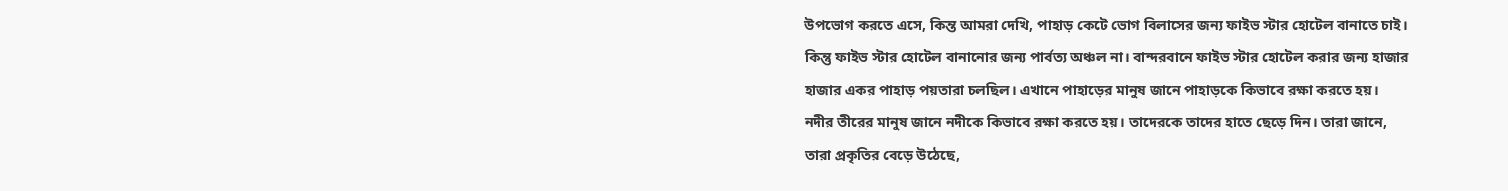উপভোগ করতে এসে, কিন্ত আমরা দেখি, পাহাড় কেটে ভোগ বিলাসের জন্য ফাইভ স্টার হোটেল বানাতে চাই। কিন্তু ফাইভ স্টার হোটেল বানানোর জন্য পার্বত্য অঞ্চল না। বান্দরবানে ফাইভ স্টার হোটেল করার জন্য হাজার হাজার একর পাহাড় পয়তারা চলছিল। এখানে পাহাড়ের মানুষ জানে পাহাড়কে কিভাবে রক্ষা করতে হয়। নদীর তীরের মানুষ জানে নদীকে কিভাবে রক্ষা করতে হয়। তাদেরকে তাদের হাতে ছেড়ে দিন। তারা জানে, তারা প্রকৃতির বেড়ে উঠেছে,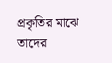প্রকৃতির মাঝে তাদের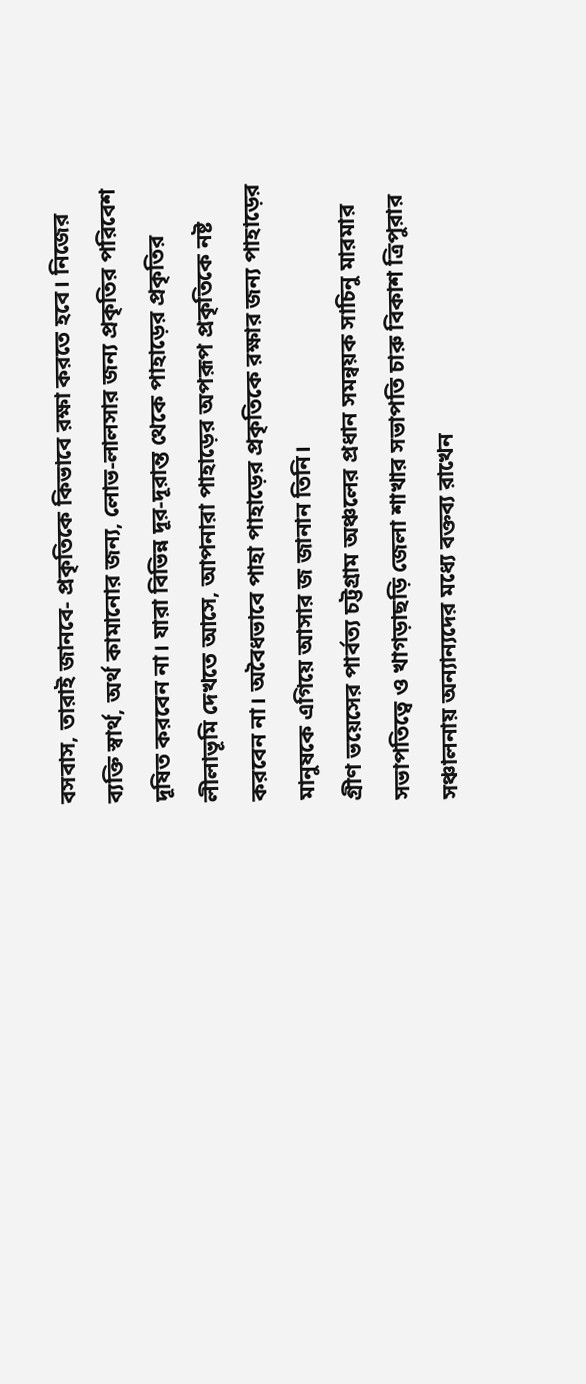বসবাস, তারাই জানবে- প্রকৃতিকে কিভাবে রক্ষা করতে হবে। নিজের ব্যক্তি স্বার্থ, অর্থ কামানোর জন্য, লোভ-লালসার জন্য প্রকৃতির পরিবেশ দূষিত করবেন না। যারা বিভিন্ন দূর-দূরান্ত থেকে পাহাড়ের প্রকৃতির লীলাভূমি দেখতে আসে, আপনারা পাহাড়ের অপরূপ প্রকৃতিকে নষ্ট করবেন না। অবৈধভাবে পাহা পাহাড়ের প্রকৃতিকে রক্ষার জন্য পাহাড়ের মানুষকে এগিয়ে আসার জ জানান তিনি।
গ্রীণ ভয়েসের পার্বত্য চট্টগ্রাম অঞ্চলের প্রধান সমন্বয়ক সাচিনু মারমার সভাপতিত্বে ও খাগড়াছড়ি জেলা শাখার সভাপতি চারু বিকাশ ত্রিপুরার সঞ্চালনায় অন্যান্যদের মধ্যে বক্তব্য রাখেন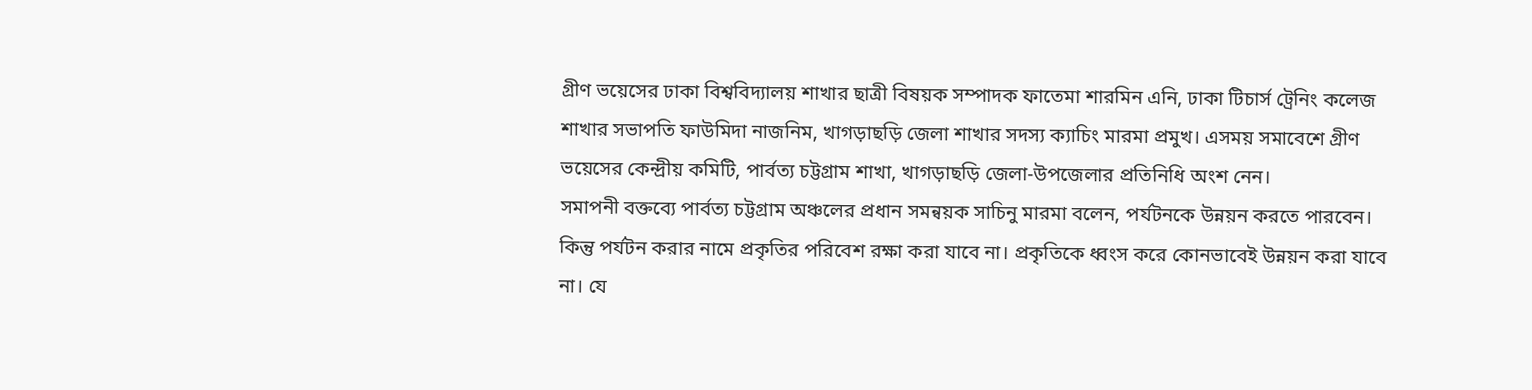গ্রীণ ভয়েসের ঢাকা বিশ্ববিদ্যালয় শাখার ছাত্রী বিষয়ক সম্পাদক ফাতেমা শারমিন এনি, ঢাকা টিচার্স ট্রেনিং কলেজ শাখার সভাপতি ফাউমিদা নাজনিম, খাগড়াছড়ি জেলা শাখার সদস্য ক্যাচিং মারমা প্রমুখ। এসময় সমাবেশে গ্রীণ ভয়েসের কেন্দ্রীয় কমিটি, পার্বত্য চট্টগ্রাম শাখা, খাগড়াছড়ি জেলা-উপজেলার প্রতিনিধি অংশ নেন।
সমাপনী বক্তব্যে পার্বত্য চট্টগ্রাম অঞ্চলের প্রধান সমন্বয়ক সাচিনু মারমা বলেন, পর্যটনকে উন্নয়ন করতে পারবেন। কিন্তু পর্যটন করার নামে প্রকৃতির পরিবেশ রক্ষা করা যাবে না। প্রকৃতিকে ধ্বংস করে কোনভাবেই উন্নয়ন করা যাবে না। যে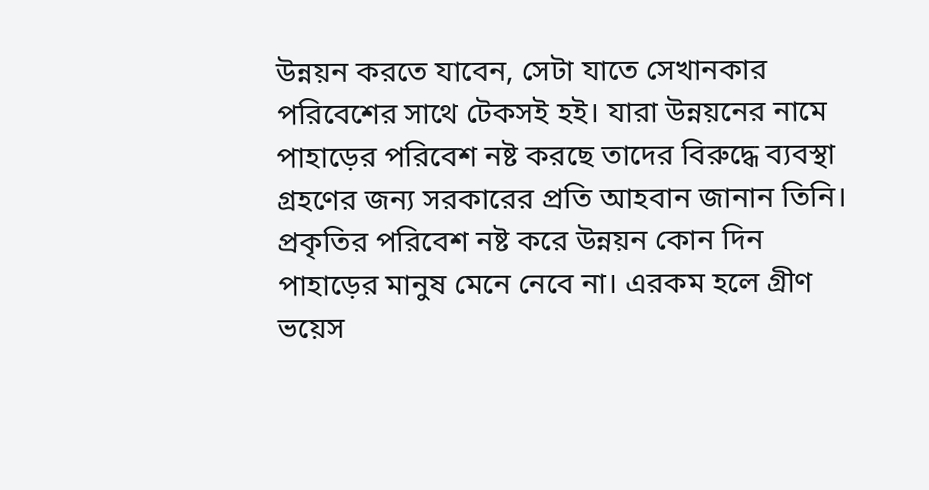উন্নয়ন করতে যাবেন, সেটা যাতে সেখানকার পরিবেশের সাথে টেকসই হই। যারা উন্নয়নের নামে পাহাড়ের পরিবেশ নষ্ট করছে তাদের বিরুদ্ধে ব্যবস্থা গ্রহণের জন্য সরকারের প্রতি আহবান জানান তিনি। প্রকৃতির পরিবেশ নষ্ট করে উন্নয়ন কোন দিন পাহাড়ের মানুষ মেনে নেবে না। এরকম হলে গ্রীণ ভয়েস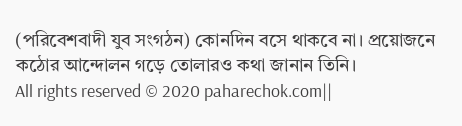(পরিবেশবাদী যুব সংগঠন) কোনদিন বসে থাকবে না। প্রয়োজনে কঠোর আন্দোলন গড়ে তোলারও কথা জানান তিনি।
All rights reserved © 2020 paharechok.com||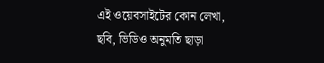এই ওয়েবসাইটের কোন লেখা, ছবি, ভিডিও অনুমতি ছাড়া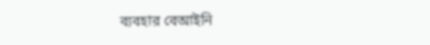ব্যবহার বেআইনি